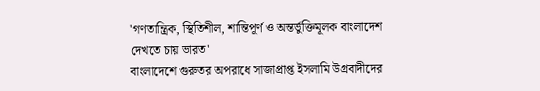'গণতান্ত্রিক, স্থিতিশীল, শান্তিপূর্ণ ও অন্তর্ভুক্তিমূলক বাংলাদেশ দেখতে চায় ভারত'
বাংলাদেশে গুরুতর অপরাধে সাজাপ্রাপ্ত ইসলামি উগ্রবাদীদের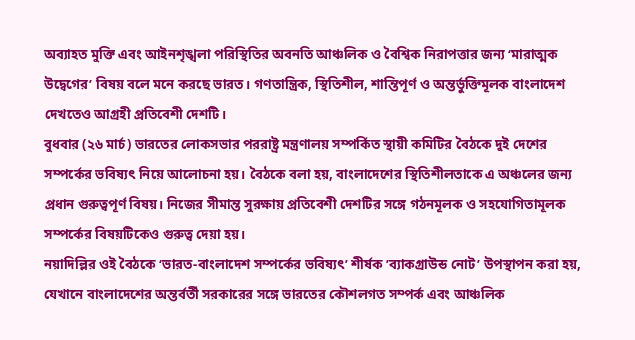অব্যাহত মুক্তি এবং আইনশৃঙ্খলা পরিস্থিতির অবনতি আঞ্চলিক ও বৈশ্বিক নিরাপত্তার জন্য ‘মারাত্মক উদ্বেগের’ বিষয় বলে মনে করছে ভারত। গণতান্ত্রিক, স্থিতিশীল, শান্তিপূর্ণ ও অন্তর্ভুক্তিমূলক বাংলাদেশ দেখতেও আগ্রহী প্রতিবেশী দেশটি।
বুধবার (২৬ মার্চ) ভারতের লোকসভার পররাষ্ট্র মন্ত্রণালয় সম্পর্কিত স্থায়ী কমিটির বৈঠকে দুই দেশের সম্পর্কের ভবিষ্যৎ নিয়ে আলোচনা হয়। বৈঠকে বলা হয়, বাংলাদেশের স্থিতিশীলতাকে এ অঞ্চলের জন্য প্রধান গুরুত্বপূর্ণ বিষয়। নিজের সীমান্ত সুরক্ষায় প্রতিবেশী দেশটির সঙ্গে গঠনমূলক ও সহযোগিতামূলক সম্পর্কের বিষয়টিকেও গুরুত্ব দেয়া হয়।
নয়াদিল্লির ওই বৈঠকে ‘ভারত-বাংলাদেশ সম্পর্কের ভবিষ্যৎ’ শীর্ষক ’ব্যাকগ্রাউন্ড নোট’ উপস্থাপন করা হয়, যেখানে বাংলাদেশের অন্তর্বর্তী সরকারের সঙ্গে ভারতের কৌশলগত সম্পর্ক এবং আঞ্চলিক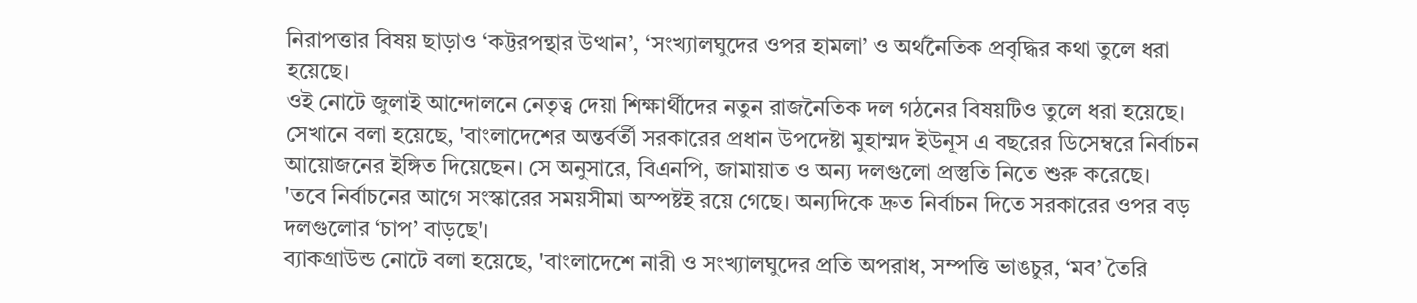নিরাপত্তার বিষয় ছাড়াও ‘কট্টরপন্থার উত্থান’, ‘সংখ্যালঘুদের ওপর হামলা’ ও অর্থনৈতিক প্রবৃদ্ধির কথা তুলে ধরা হয়েছে।
ওই নোটে জুলাই আন্দোলনে নেতৃত্ব দেয়া শিক্ষার্থীদের নতুন রাজনৈতিক দল গঠনের বিষয়টিও তুলে ধরা হয়েছে।
সেখানে বলা হয়েছে, 'বাংলাদেশের অন্তর্বর্তী সরকারের প্রধান উপদেষ্টা মুহাম্মদ ইউনূস এ বছরের ডিসেম্বরে নির্বাচন আয়োজনের ইঙ্গিত দিয়েছেন। সে অনুসারে, বিএনপি, জামায়াত ও অন্য দলগুলো প্রস্তুতি নিতে শুরু করেছে।
'তবে নির্বাচনের আগে সংস্কারের সময়সীমা অস্পষ্টই রয়ে গেছে। অন্যদিকে দ্রুত নির্বাচন দিতে সরকারের ওপর বড় দলগুলোর ‘চাপ’ বাড়ছে'।
ব্যাকগ্রাউন্ড নোটে বলা হয়েছে, 'বাংলাদেশে নারী ও সংখ্যালঘুদের প্রতি অপরাধ, সম্পত্তি ভাঙচুর, ‘মব’ তৈরি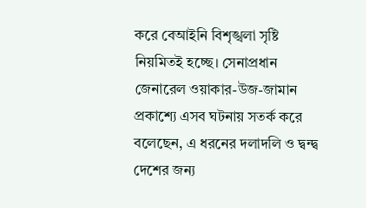করে বেআইনি বিশৃঙ্খলা সৃষ্টি নিয়মিতই হচ্ছে। সেনাপ্রধান জেনারেল ওয়াকার-উজ-জামান প্রকাশ্যে এসব ঘটনায় সতর্ক করে বলেছেন, এ ধরনের দলাদলি ও দ্বন্দ্ব দেশের জন্য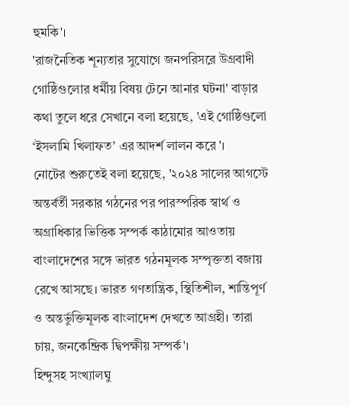হুমকি'।
'রাজনৈতিক শূন্যতার সুযোগে জনপরিসরে উগ্রবাদী গোষ্ঠিগুলোর ধর্মীয় বিষয় টেনে আনার ঘটনা' বাড়ার কথা তুলে ধরে সেখানে বলা হয়েছে, 'এই গোষ্ঠিগুলো ‘ইসলামি খিলাফত’ এর আদর্শ লালন করে'।
নোটের শুরুতেই বলা হয়েছে, '২০২৪ সালের আগস্টে অন্তর্বর্তী সরকার গঠনের পর পারস্পরিক স্বার্থ ও অগ্রাধিকার ভিত্তিক সম্পর্ক কাঠামোর আওতায় বাংলাদেশের সঙ্গে ভারত গঠনমূলক সম্পৃক্ততা বজায় রেখে আসছে। ভারত গণতান্ত্রিক, স্থিতিশীল, শান্তিপূর্ণ ও অন্তর্ভুক্তিমূলক বাংলাদেশ দেখতে আগ্রহী। তারা চায়, জনকেন্দ্রিক দ্বিপক্ষীয় সম্পর্ক'।
হিন্দুসহ সংখ্যালঘু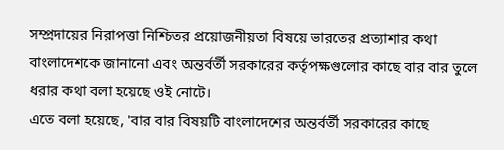সম্প্রদায়ের নিরাপত্তা নিশ্চিতর প্রয়োজনীয়তা বিষয়ে ভারতের প্রত্যাশার কথা বাংলাদেশকে জানানো এবং অন্তর্বর্তী সরকারের কর্তৃপক্ষগুলোর কাছে বার বার তুলে ধরার কথা বলা হয়েছে ওই নোটে।
এতে বলা হয়েছে, 'বার বার বিষয়টি বাংলাদেশের অন্তর্বর্তী সরকারের কাছে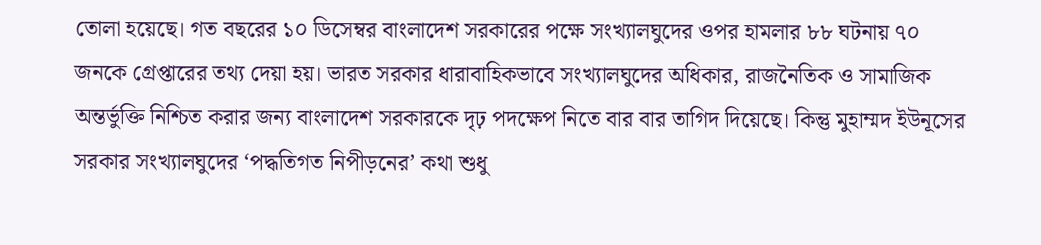তোলা হয়েছে। গত বছরের ১০ ডিসেম্বর বাংলাদেশ সরকারের পক্ষে সংখ্যালঘুদের ওপর হামলার ৮৮ ঘটনায় ৭০ জনকে গ্রেপ্তারের তথ্য দেয়া হয়। ভারত সরকার ধারাবাহিকভাবে সংখ্যালঘুদের অধিকার, রাজনৈতিক ও সামাজিক অন্তর্ভুক্তি নিশ্চিত করার জন্য বাংলাদেশ সরকারকে দৃঢ় পদক্ষেপ নিতে বার বার তাগিদ দিয়েছে। কিন্তু মুহাম্মদ ইউনূসের সরকার সংখ্যালঘুদের ‘পদ্ধতিগত নিপীড়নের’ কথা শুধু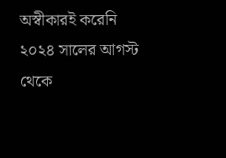অস্বীকারই করেনি ২০২৪ সালের আগস্ট থেকে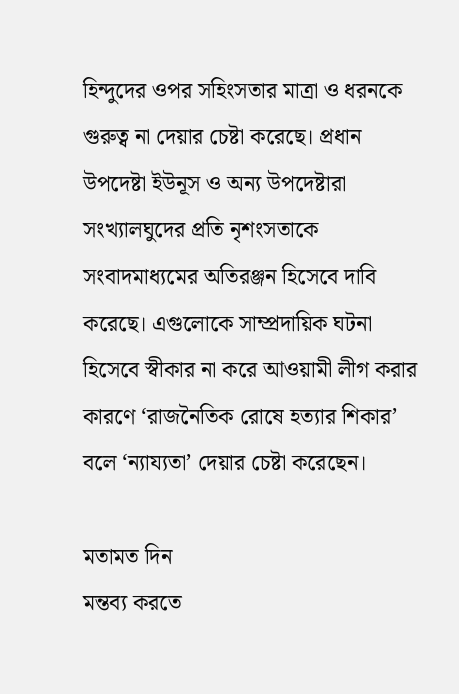হিন্দুদের ওপর সহিংসতার মাত্রা ও ধরনকে গুরুত্ব না দেয়ার চেষ্টা করেছে। প্রধান উপদেষ্টা ইউনূস ও অন্য উপদেষ্টারা সংখ্যালঘুদের প্রতি নৃশংসতাকে সংবাদমাধ্যমের অতিরঞ্জন হিসেবে দাবি করেছে। এগুলোকে সাম্প্রদায়িক ঘটনা হিসেবে স্বীকার না করে আওয়ামী লীগ করার কারণে ‘রাজনৈতিক রোষে হত্যার শিকার’ বলে ‘ন্যায্যতা’ দেয়ার চেষ্টা করেছেন।

মতামত দিন
মন্তব্য করতে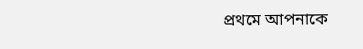প্রথমে আপনাকে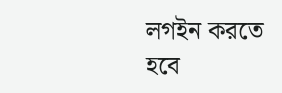লগইন করতে হবে